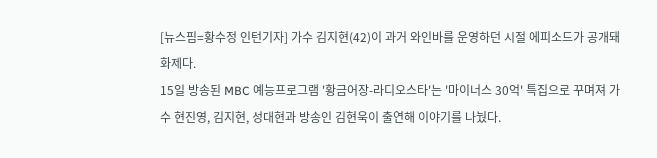[뉴스핌=황수정 인턴기자] 가수 김지현(42)이 과거 와인바를 운영하던 시절 에피소드가 공개돼 화제다.
15일 방송된 MBC 예능프로그램 '황금어장-라디오스타'는 '마이너스 30억' 특집으로 꾸며져 가수 현진영, 김지현, 성대현과 방송인 김현욱이 출연해 이야기를 나눴다.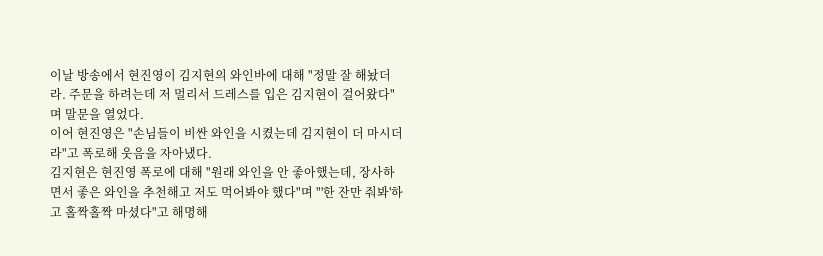이날 방송에서 현진영이 김지현의 와인바에 대해 "정말 잘 해놨더라. 주문을 하려는데 저 멀리서 드레스를 입은 김지현이 걸어왔다"며 말문을 열었다.
이어 현진영은 "손님들이 비싼 와인을 시켰는데 김지현이 더 마시더라"고 폭로해 웃음을 자아냈다.
김지현은 현진영 폭로에 대해 "원래 와인을 안 좋아했는데, 장사하면서 좋은 와인을 추천해고 저도 먹어봐야 했다"며 "'한 잔만 줘봐'하고 홀짝홀짝 마셨다"고 해명해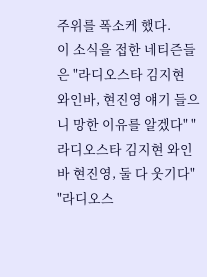주위를 폭소케 했다.
이 소식을 접한 네티즌들은 "라디오스타 김지현 와인바, 현진영 얘기 들으니 망한 이유를 알겠다" "라디오스타 김지현 와인바 현진영, 둘 다 웃기다" "라디오스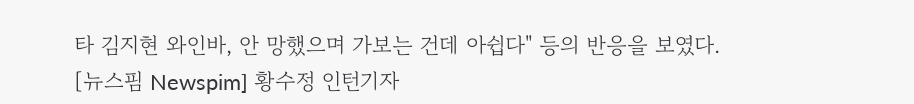타 김지현 와인바, 안 망했으며 가보는 건데 아쉽다" 등의 반응을 보였다.
[뉴스핌 Newspim] 황수정 인턴기자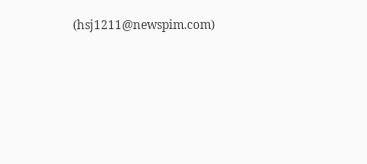(hsj1211@newspim.com)